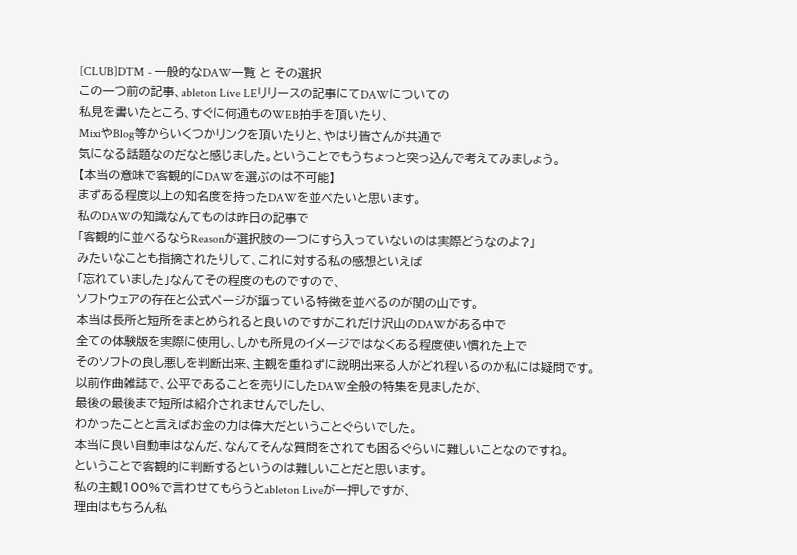[CLUB]DTM - 一般的なDAW一覧 と その選択
この一つ前の記事、ableton Live LEリリースの記事にてDAWについての
私見を書いたところ、すぐに何通ものWEB拍手を頂いたり、
MixiやBlog等からいくつかリンクを頂いたりと、やはり皆さんが共通で
気になる話題なのだなと感じました。ということでもうちょっと突っ込んで考えてみましょう。
【本当の意味で客観的にDAWを選ぶのは不可能】
まずある程度以上の知名度を持ったDAWを並べたいと思います。
私のDAWの知識なんてものは昨日の記事で
「客観的に並べるならReasonが選択肢の一つにすら入っていないのは実際どうなのよ?」
みたいなことも指摘されたりして、これに対する私の感想といえば
「忘れていました」なんてその程度のものですので、
ソフトウェアの存在と公式ページが謳っている特徴を並べるのが関の山です。
本当は長所と短所をまとめられると良いのですがこれだけ沢山のDAWがある中で
全ての体験版を実際に使用し、しかも所見のイメージではなくある程度使い慣れた上で
そのソフトの良し悪しを判断出来、主観を重ねずに説明出来る人がどれ程いるのか私には疑問です。
以前作曲雑誌で、公平であることを売りにしたDAW全般の特集を見ましたが、
最後の最後まで短所は紹介されませんでしたし、
わかったことと言えばお金の力は偉大だということぐらいでした。
本当に良い自動車はなんだ、なんてそんな質問をされても困るぐらいに難しいことなのですね。
ということで客観的に判断するというのは難しいことだと思います。
私の主観100%で言わせてもらうとableton Liveが一押しですが、
理由はもちろん私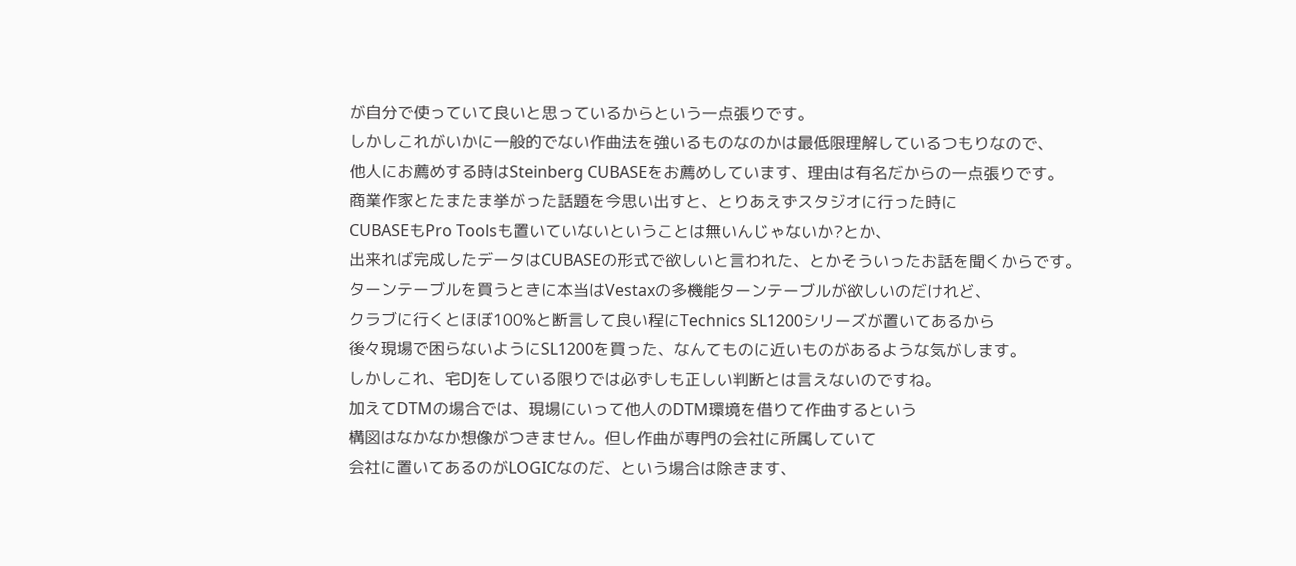が自分で使っていて良いと思っているからという一点張りです。
しかしこれがいかに一般的でない作曲法を強いるものなのかは最低限理解しているつもりなので、
他人にお薦めする時はSteinberg CUBASEをお薦めしています、理由は有名だからの一点張りです。
商業作家とたまたま挙がった話題を今思い出すと、とりあえずスタジオに行った時に
CUBASEもPro Toolsも置いていないということは無いんじゃないか?とか、
出来れば完成したデータはCUBASEの形式で欲しいと言われた、とかそういったお話を聞くからです。
ターンテーブルを買うときに本当はVestaxの多機能ターンテーブルが欲しいのだけれど、
クラブに行くとほぼ100%と断言して良い程にTechnics SL1200シリーズが置いてあるから
後々現場で困らないようにSL1200を買った、なんてものに近いものがあるような気がします。
しかしこれ、宅DJをしている限りでは必ずしも正しい判断とは言えないのですね。
加えてDTMの場合では、現場にいって他人のDTM環境を借りて作曲するという
構図はなかなか想像がつきません。但し作曲が専門の会社に所属していて
会社に置いてあるのがLOGICなのだ、という場合は除きます、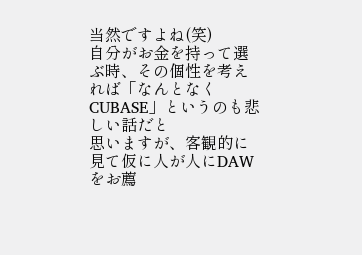当然ですよね(笑)
自分がお金を持って選ぶ時、その個性を考えれば「なんとなくCUBASE」というのも悲しい話だと
思いますが、客観的に見て仮に人が人にDAWをお薦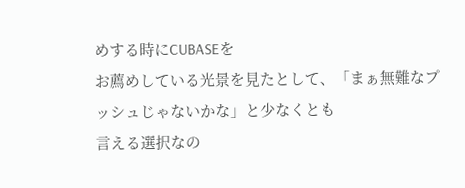めする時にCUBASEを
お薦めしている光景を見たとして、「まぁ無難なプッシュじゃないかな」と少なくとも
言える選択なの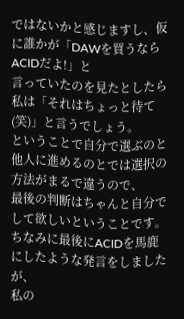ではないかと感じますし、仮に誰かが「DAWを買うならACIDだよ!」と
言っていたのを見たとしたら私は「それはちょっと待て(笑)」と言うでしょう。
ということで自分で選ぶのと他人に進めるのとでは選択の方法がまるで違うので、
最後の判断はちゃんと自分でして欲しいということです。
ちなみに最後にACIDを馬鹿にしたような発言をしましたが、
私の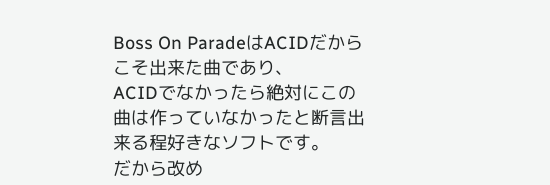Boss On ParadeはACIDだからこそ出来た曲であり、
ACIDでなかったら絶対にこの曲は作っていなかったと断言出来る程好きなソフトです。
だから改め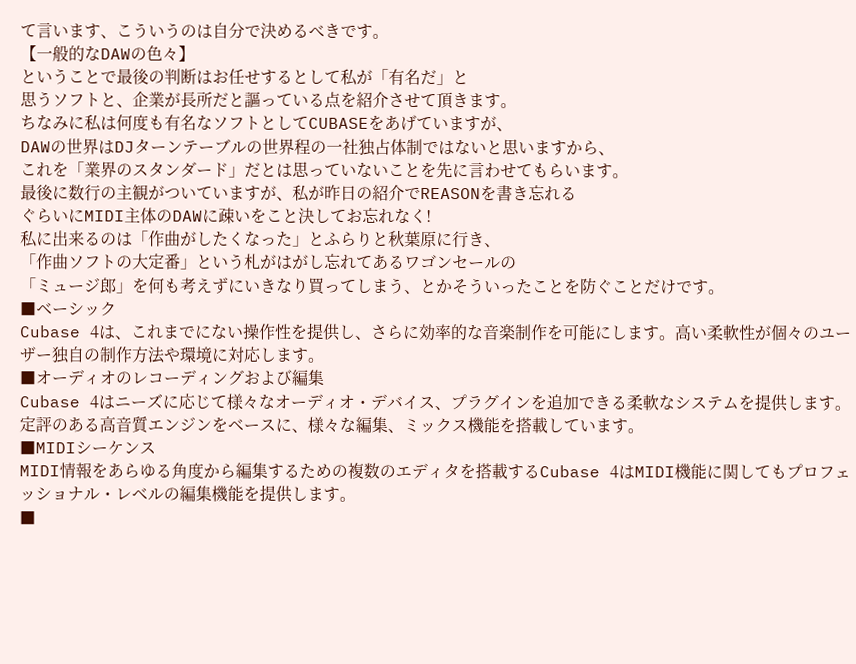て言います、こういうのは自分で決めるべきです。
【一般的なDAWの色々】
ということで最後の判断はお任せするとして私が「有名だ」と
思うソフトと、企業が長所だと謳っている点を紹介させて頂きます。
ちなみに私は何度も有名なソフトとしてCUBASEをあげていますが、
DAWの世界はDJターンテーブルの世界程の一社独占体制ではないと思いますから、
これを「業界のスタンダード」だとは思っていないことを先に言わせてもらいます。
最後に数行の主観がついていますが、私が昨日の紹介でREASONを書き忘れる
ぐらいにMIDI主体のDAWに疎いをこと決してお忘れなく!
私に出来るのは「作曲がしたくなった」とふらりと秋葉原に行き、
「作曲ソフトの大定番」という札がはがし忘れてあるワゴンセールの
「ミュージ郎」を何も考えずにいきなり買ってしまう、とかそういったことを防ぐことだけです。
■ベーシック
Cubase 4は、これまでにない操作性を提供し、さらに効率的な音楽制作を可能にします。高い柔軟性が個々のユーザー独自の制作方法や環境に対応します。
■オーディオのレコーディングおよび編集
Cubase 4はニーズに応じて様々なオーディオ・デバイス、プラグインを追加できる柔軟なシステムを提供します。定評のある高音質エンジンをベースに、様々な編集、ミックス機能を搭載しています。
■MIDIシーケンス
MIDI情報をあらゆる角度から編集するための複数のエディタを搭載するCubase 4はMIDI機能に関してもプロフェッショナル・レベルの編集機能を提供します。
■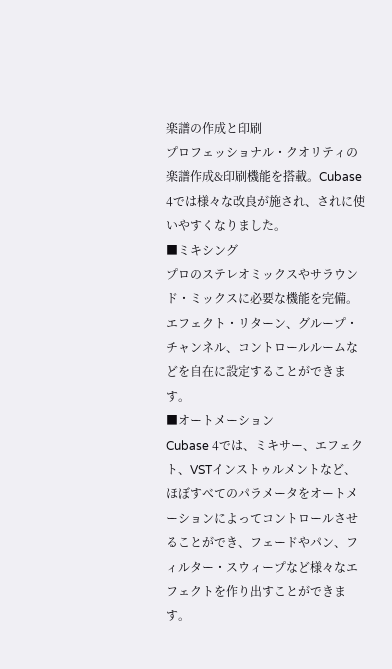楽譜の作成と印刷
プロフェッショナル・クオリティの楽譜作成&印刷機能を搭載。Cubase 4では様々な改良が施され、されに使いやすくなりました。
■ミキシング
プロのステレオミックスやサラウンド・ミックスに必要な機能を完備。エフェクト・リターン、グループ・チャンネル、コントロールルームなどを自在に設定することができます。
■オートメーション
Cubase 4では、ミキサー、エフェクト、VSTインストゥルメントなど、ほぼすべてのパラメータをオートメーションによってコントロールさせることができ、フェードやパン、フィルター・スウィープなど様々なエフェクトを作り出すことができます。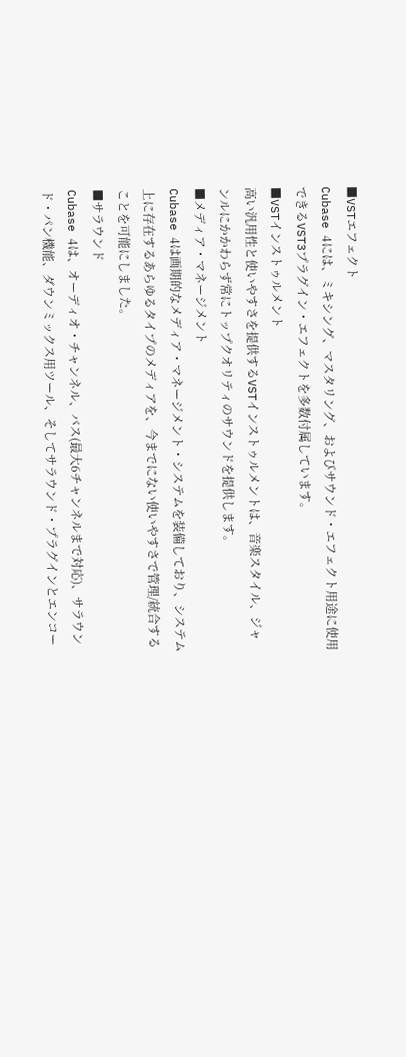■VSTエフェクト
Cubase 4には、ミキシング、マスタリング、およびサウンド・エフェクト用途に使用できるVST3プラグイン・エフェクトを多数付属しています。
■VSTインストゥルメント
高い汎用性と使いやすさを提供するVSTインストゥルメントは、音楽スタイル、ジャンルにかかわらず常にトップクオリティのサウンドを提供します。
■メディア・マネージメント
Cubase 4は画期的なメディア・マネージメント・システムを装備しており、システム上に存在するあらゆるタイプのメディアを、今までにない使いやすさで管理/統合することを可能にしました。
■サラウンド
Cubase 4は、オーディオ・チャンネル、バス(最大6チャンネルまで対応)、サラウンド・パン機能、ダウンミックス用ツール、そしてサラウンド・プラグインとエンコー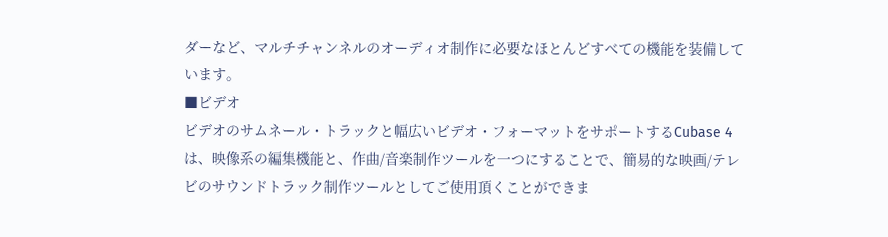ダーなど、マルチチャンネルのオーディオ制作に必要なほとんどすべての機能を装備しています。
■ビデオ
ビデオのサムネール・トラックと幅広いビデオ・フォーマットをサポートするCubase 4は、映像系の編集機能と、作曲/音楽制作ツールを一つにすることで、簡易的な映画/テレビのサウンドトラック制作ツールとしてご使用頂くことができま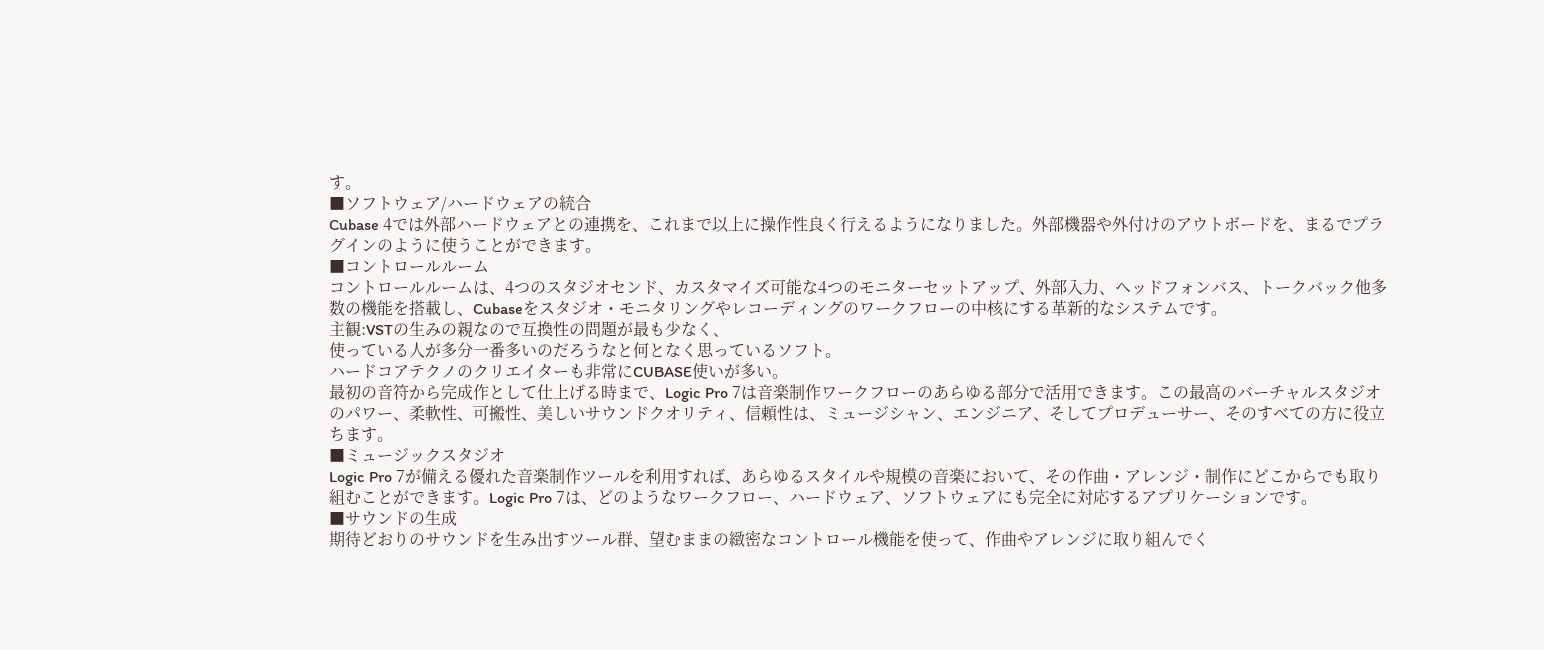す。
■ソフトウェア/ハードウェアの統合
Cubase 4では外部ハードウェアとの連携を、これまで以上に操作性良く行えるようになりました。外部機器や外付けのアウトボードを、まるでプラグインのように使うことができます。
■コントロールルーム
コントロールルームは、4つのスタジオセンド、カスタマイズ可能な4つのモニターセットアップ、外部入力、ヘッドフォンバス、トークバック他多数の機能を搭載し、Cubaseをスタジオ・モニタリングやレコーディングのワークフローの中核にする革新的なシステムです。
主観:VSTの生みの親なので互換性の問題が最も少なく、
使っている人が多分一番多いのだろうなと何となく思っているソフト。
ハードコアテクノのクリエイターも非常にCUBASE使いが多い。
最初の音符から完成作として仕上げる時まで、Logic Pro 7は音楽制作ワークフローのあらゆる部分で活用できます。この最高のバーチャルスタジオのパワー、柔軟性、可搬性、美しいサウンドクオリティ、信頼性は、ミュージシャン、エンジニア、そしてプロデューサー、そのすべての方に役立ちます。
■ミュージックスタジオ
Logic Pro 7が備える優れた音楽制作ツールを利用すれば、あらゆるスタイルや規模の音楽において、その作曲・アレンジ・制作にどこからでも取り組むことができます。Logic Pro 7は、どのようなワークフロー、ハードウェア、ソフトウェアにも完全に対応するアプリケーションです。
■サウンドの生成
期待どおりのサウンドを生み出すツール群、望むままの緻密なコントロール機能を使って、作曲やアレンジに取り組んでく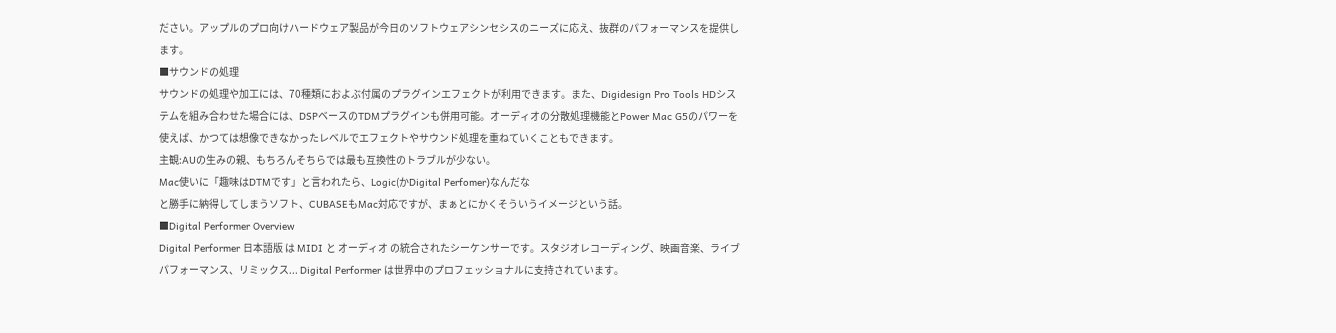ださい。アップルのプロ向けハードウェア製品が今日のソフトウェアシンセシスのニーズに応え、抜群のパフォーマンスを提供します。
■サウンドの処理
サウンドの処理や加工には、70種類におよぶ付属のプラグインエフェクトが利用できます。また、Digidesign Pro Tools HDシステムを組み合わせた場合には、DSPベースのTDMプラグインも併用可能。オーディオの分散処理機能とPower Mac G5のパワーを使えば、かつては想像できなかったレベルでエフェクトやサウンド処理を重ねていくこともできます。
主観:AUの生みの親、もちろんそちらでは最も互換性のトラブルが少ない。
Mac使いに「趣味はDTMです」と言われたら、Logic(かDigital Perfomer)なんだな
と勝手に納得してしまうソフト、CUBASEもMac対応ですが、まぁとにかくそういうイメージという話。
■Digital Performer Overview
Digital Performer 日本語版 は MIDI と オーディオ の統合されたシーケンサーです。スタジオレコーディング、映画音楽、ライブパフォーマンス、リミックス... Digital Performer は世界中のプロフェッショナルに支持されています。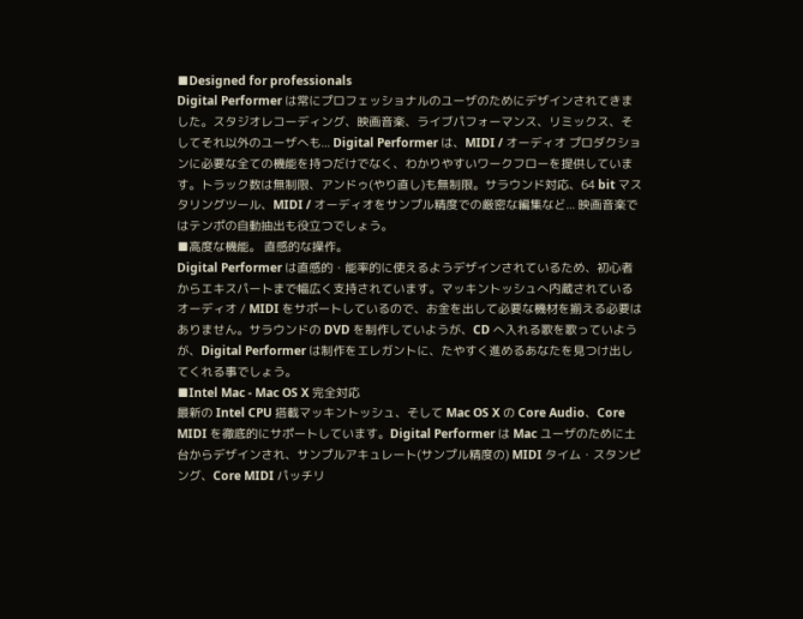■Designed for professionals
Digital Performer は常にプロフェッショナルのユーザのためにデザインされてきました。スタジオレコーディング、映画音楽、ライブパフォーマンス、リミックス、そしてそれ以外のユーザへも... Digital Performer は、MIDI / オーディオ プロダクションに必要な全ての機能を持つだけでなく、わかりやすいワークフローを提供しています。トラック数は無制限、アンドゥ(やり直し)も無制限。サラウンド対応、64 bit マスタリングツール、MIDI / オーディオをサンプル精度での厳密な編集など... 映画音楽ではテンポの自動抽出も役立つでしょう。
■高度な機能。 直感的な操作。
Digital Performer は直感的・能率的に使えるようデザインされているため、初心者からエキスパートまで幅広く支持されています。マッキントッシュへ内蔵されている オーディオ / MIDI をサポートしているので、お金を出して必要な機材を揃える必要はありません。サラウンドの DVD を制作していようが、CD へ入れる歌を歌っていようが、Digital Performer は制作をエレガントに、たやすく進めるあなたを見つけ出してくれる事でしょう。
■Intel Mac - Mac OS X 完全対応
最新の Intel CPU 搭載マッキントッシュ、そして Mac OS X の Core Audio、Core MIDI を徹底的にサポートしています。Digital Performer は Mac ユーザのために土台からデザインされ、サンプルアキュレート(サンプル精度の) MIDI タイム・スタンピング、Core MIDI パッチリ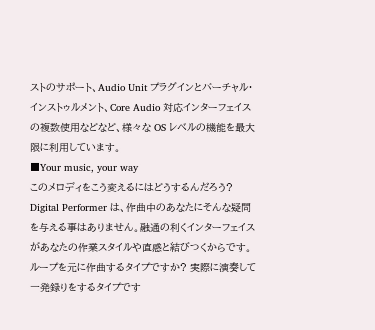ストのサポート、Audio Unit プラグインとバーチャル・インストゥルメント、Core Audio 対応インターフェイスの複数使用などなど、様々な OS レベルの機能を最大限に利用しています。
■Your music, your way
このメロディをこう変えるにはどうするんだろう? Digital Performer は、作曲中のあなたにそんな疑問を与える事はありません。融通の利くインターフェイスがあなたの作業スタイルや直感と結びつくからです。ループを元に作曲するタイプですか? 実際に演奏して一発録りをするタイプです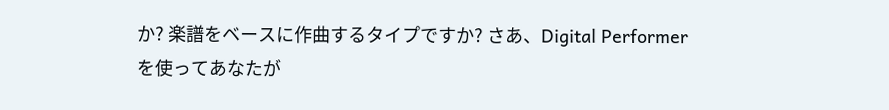か? 楽譜をベースに作曲するタイプですか? さあ、Digital Performer を使ってあなたが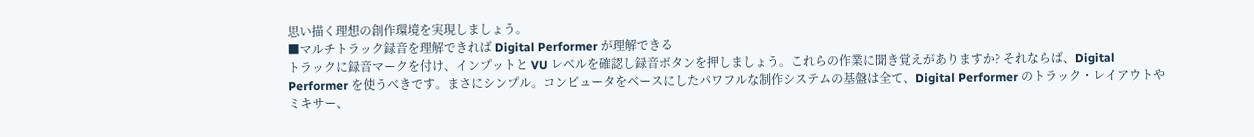思い描く理想の創作環境を実現しましょう。
■マルチトラック録音を理解できれば Digital Performer が理解できる
トラックに録音マークを付け、インプットと VU レベルを確認し録音ボタンを押しましょう。これらの作業に聞き覚えがありますか? それならば、Digital Performer を使うべきです。まさにシンプル。コンピュータをベースにしたパワフルな制作システムの基盤は全て、Digital Performer のトラック・レイアウトやミキサー、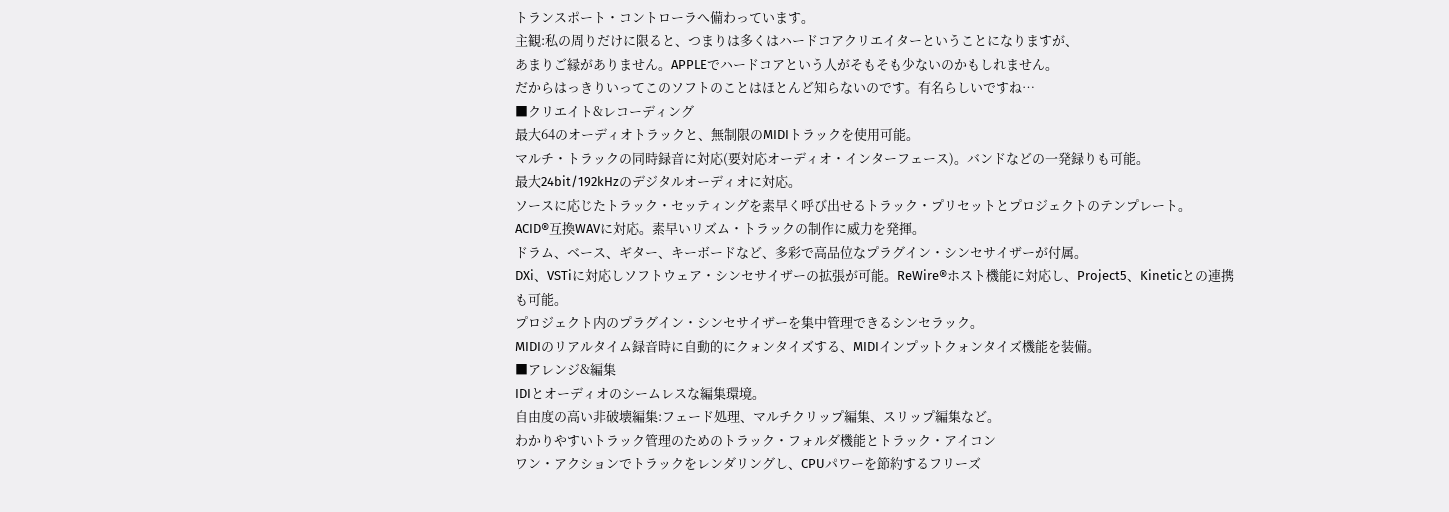トランスポート・コントローラへ備わっています。
主観:私の周りだけに限ると、つまりは多くはハードコアクリエイターということになりますが、
あまりご縁がありません。APPLEでハードコアという人がそもそも少ないのかもしれません。
だからはっきりいってこのソフトのことはほとんど知らないのです。有名らしいですね…
■クリエイト&レコーディング
最大64のオーディオトラックと、無制限のMIDIトラックを使用可能。
マルチ・トラックの同時録音に対応(要対応オーディオ・インターフェース)。バンドなどの一発録りも可能。
最大24bit/192kHzのデジタルオーディオに対応。
ソースに応じたトラック・セッティングを素早く呼び出せるトラック・プリセットとプロジェクトのテンプレート。
ACID®互換WAVに対応。素早いリズム・トラックの制作に威力を発揮。
ドラム、ベース、ギター、キーボードなど、多彩で高品位なプラグイン・シンセサイザーが付属。
DXi、VSTiに対応しソフトウェア・シンセサイザーの拡張が可能。ReWire®ホスト機能に対応し、Project5、Kineticとの連携も可能。
プロジェクト内のプラグイン・シンセサイザーを集中管理できるシンセラック。
MIDIのリアルタイム録音時に自動的にクォンタイズする、MIDIインプットクォンタイズ機能を装備。
■アレンジ&編集
IDIとオーディオのシームレスな編集環境。
自由度の高い非破壊編集:フェード処理、マルチクリップ編集、スリップ編集など。
わかりやすいトラック管理のためのトラック・フォルダ機能とトラック・アイコン
ワン・アクションでトラックをレンダリングし、CPUパワーを節約するフリーズ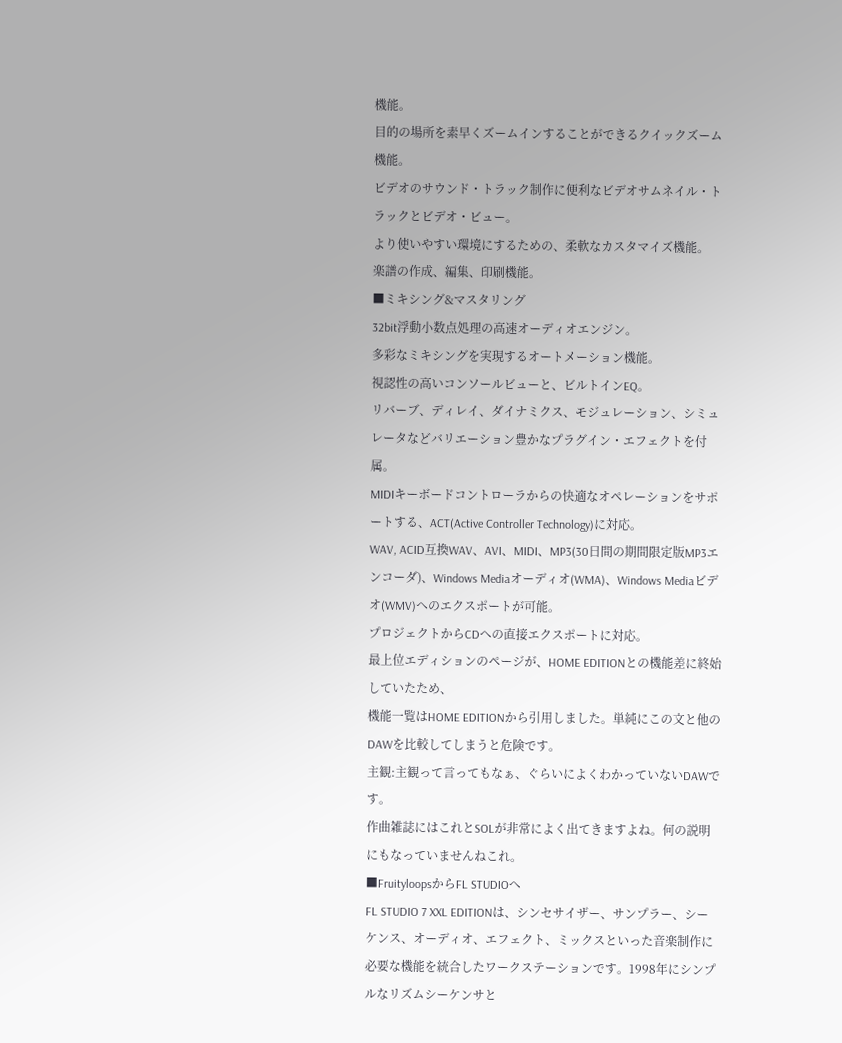機能。
目的の場所を素早くズームインすることができるクイックズーム機能。
ビデオのサウンド・トラック制作に便利なビデオサムネイル・トラックとビデオ・ビュー。
より使いやすい環境にするための、柔軟なカスタマイズ機能。
楽譜の作成、編集、印刷機能。
■ミキシング&マスタリング
32bit浮動小数点処理の高速オーディオエンジン。
多彩なミキシングを実現するオートメーション機能。
視認性の高いコンソールビューと、ビルトインEQ。
リバーブ、ディレイ、ダイナミクス、モジュレーション、シミュレータなどバリエーション豊かなプラグイン・エフェクトを付属。
MIDIキーボードコントローラからの快適なオペレーションをサポートする、ACT(Active Controller Technology)に対応。
WAV, ACID互換WAV、AVI、MIDI、MP3(30日間の期間限定版MP3エンコーダ)、Windows Mediaオーディオ(WMA)、Windows Mediaビデオ(WMV)へのエクスポートが可能。
プロジェクトからCDへの直接エクスポートに対応。
最上位エディションのページが、HOME EDITIONとの機能差に終始していたため、
機能一覧はHOME EDITIONから引用しました。単純にこの文と他のDAWを比較してしまうと危険です。
主観:主観って言ってもなぁ、ぐらいによくわかっていないDAWです。
作曲雑誌にはこれとSOLが非常によく出てきますよね。何の説明にもなっていませんねこれ。
■FruityloopsからFL STUDIOへ
FL STUDIO 7 XXL EDITIONは、シンセサイザー、サンプラー、シーケンス、オーディオ、エフェクト、ミックスといった音楽制作に必要な機能を統合したワークステーションです。1998年にシンプルなリズムシーケンサと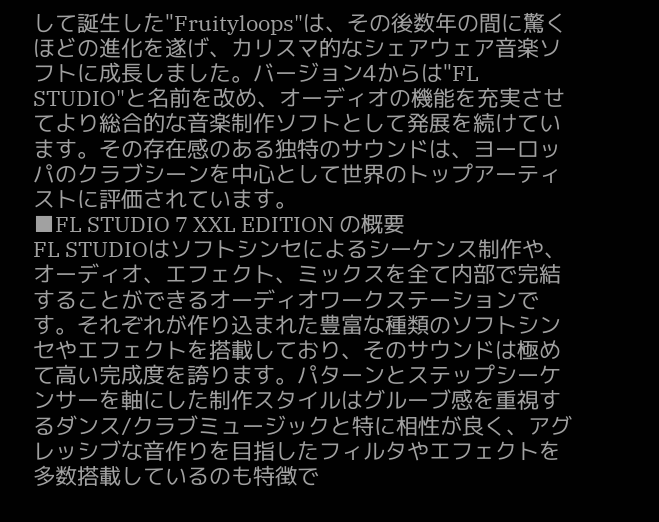して誕生した"Fruityloops"は、その後数年の間に驚くほどの進化を遂げ、カリスマ的なシェアウェア音楽ソフトに成長しました。バージョン4からは"FL STUDIO"と名前を改め、オーディオの機能を充実させてより総合的な音楽制作ソフトとして発展を続けています。その存在感のある独特のサウンドは、ヨーロッパのクラブシーンを中心として世界のトップアーティストに評価されています。
■FL STUDIO 7 XXL EDITION の概要
FL STUDIOはソフトシンセによるシーケンス制作や、オーディオ、エフェクト、ミックスを全て内部で完結することができるオーディオワークステーションです。それぞれが作り込まれた豊富な種類のソフトシンセやエフェクトを搭載しており、そのサウンドは極めて高い完成度を誇ります。パターンとステップシーケンサーを軸にした制作スタイルはグルーブ感を重視するダンス/クラブミュージックと特に相性が良く、アグレッシブな音作りを目指したフィルタやエフェクトを多数搭載しているのも特徴で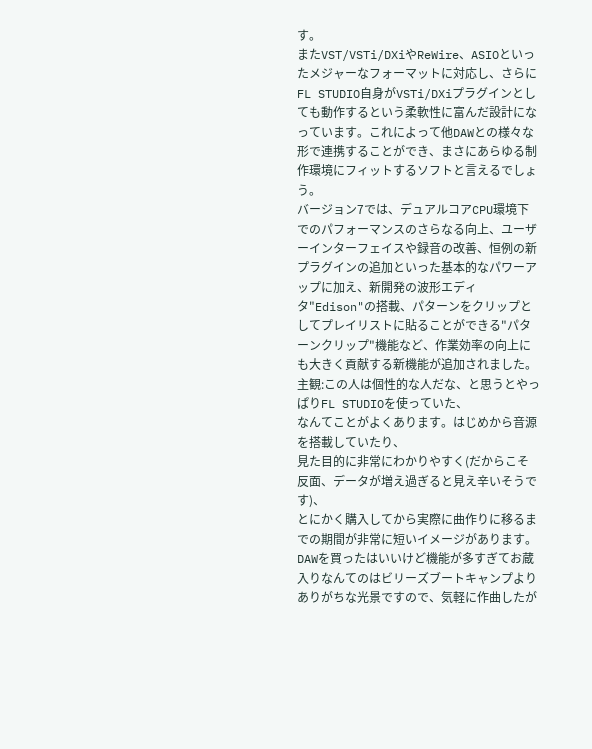す。
またVST/VSTi/DXiやReWire、ASIOといったメジャーなフォーマットに対応し、さらにFL STUDIO自身がVSTi/DXiプラグインとしても動作するという柔軟性に富んだ設計になっています。これによって他DAWとの様々な形で連携することができ、まさにあらゆる制作環境にフィットするソフトと言えるでしょう。
バージョン7では、デュアルコアCPU環境下でのパフォーマンスのさらなる向上、ユーザーインターフェイスや録音の改善、恒例の新プラグインの追加といった基本的なパワーアップに加え、新開発の波形エディタ"Edison"の搭載、パターンをクリップとしてプレイリストに貼ることができる"パターンクリップ"機能など、作業効率の向上にも大きく貢献する新機能が追加されました。
主観:この人は個性的な人だな、と思うとやっぱりFL STUDIOを使っていた、
なんてことがよくあります。はじめから音源を搭載していたり、
見た目的に非常にわかりやすく(だからこそ反面、データが増え過ぎると見え辛いそうです)、
とにかく購入してから実際に曲作りに移るまでの期間が非常に短いイメージがあります。
DAWを買ったはいいけど機能が多すぎてお蔵入りなんてのはビリーズブートキャンプより
ありがちな光景ですので、気軽に作曲したが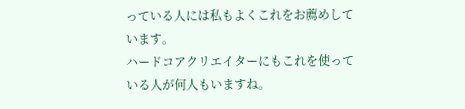っている人には私もよくこれをお薦めしています。
ハードコアクリエイターにもこれを使っている人が何人もいますね。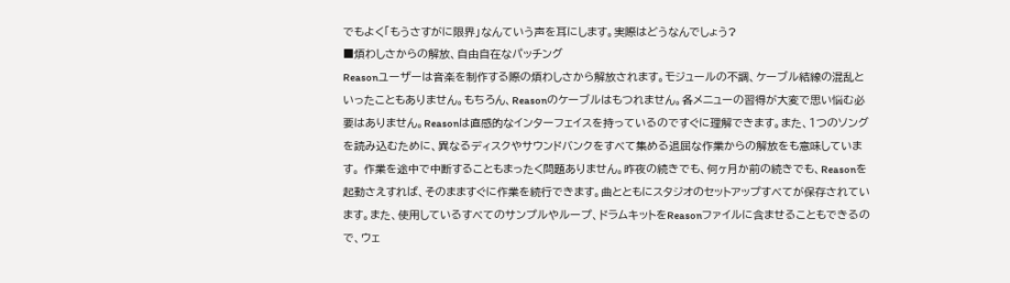でもよく「もうさすがに限界」なんていう声を耳にします。実際はどうなんでしょう?
■煩わしさからの解放、自由自在なパッチング
Reasonユーザーは音楽を制作する際の煩わしさから解放されます。モジュールの不調、ケーブル結線の混乱といったこともありません。もちろん、Reasonのケーブルはもつれません。各メニューの習得が大変で思い悩む必要はありません。Reasonは直感的なインターフェイスを持っているのですぐに理解できます。また、1つのソングを読み込むために、異なるディスクやサウンドバンクをすべて集める退屈な作業からの解放をも意味しています。 作業を途中で中断することもまったく問題ありません。昨夜の続きでも、何ヶ月か前の続きでも、Reasonを起動さえすれば、そのまますぐに作業を続行できます。曲とともにスタジオのセットアップすべてが保存されています。また、使用しているすべてのサンプルやループ、ドラムキットをReasonファイルに含ませることもできるので、ウェ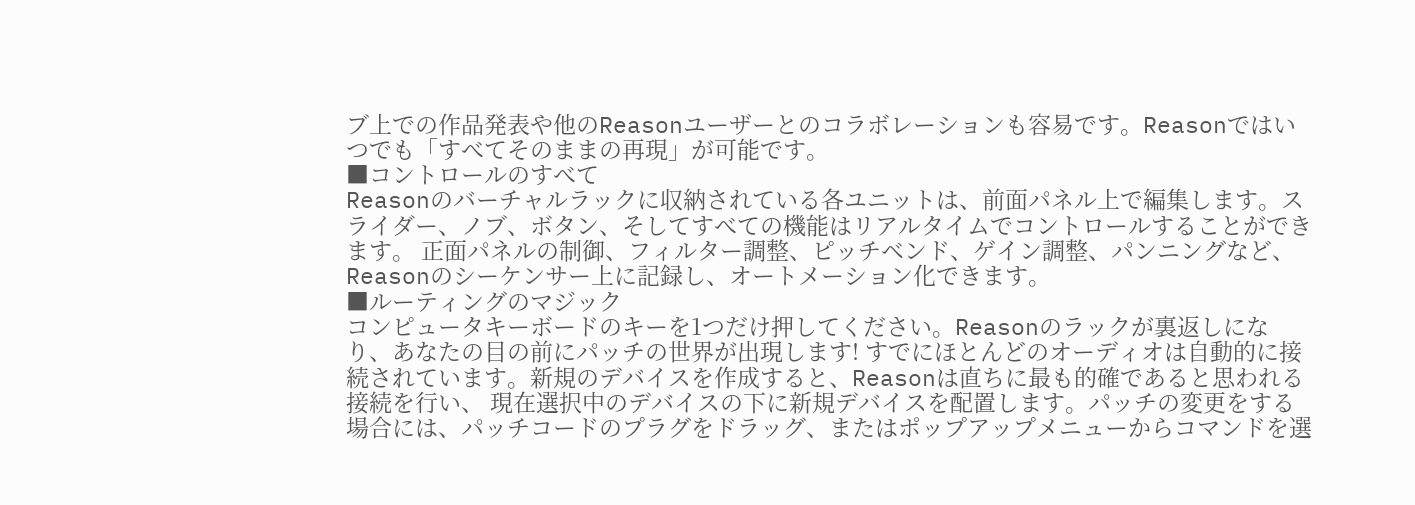ブ上での作品発表や他のReasonユーザーとのコラボレーションも容易です。Reasonではいつでも「すべてそのままの再現」が可能です。
■コントロールのすべて
Reasonのバーチャルラックに収納されている各ユニットは、前面パネル上で編集します。スライダー、ノブ、ボタン、そしてすべての機能はリアルタイムでコントロールすることができます。 正面パネルの制御、フィルター調整、ピッチベンド、ゲイン調整、パンニングなど、Reasonのシーケンサー上に記録し、オートメーション化できます。
■ルーティングのマジック
コンピュータキーボードのキーを1つだけ押してください。Reasonのラックが裏返しになり、あなたの目の前にパッチの世界が出現します! すでにほとんどのオーディオは自動的に接続されています。新規のデバイスを作成すると、Reasonは直ちに最も的確であると思われる接続を行い、 現在選択中のデバイスの下に新規デバイスを配置します。パッチの変更をする場合には、パッチコードのプラグをドラッグ、またはポップアップメニューからコマンドを選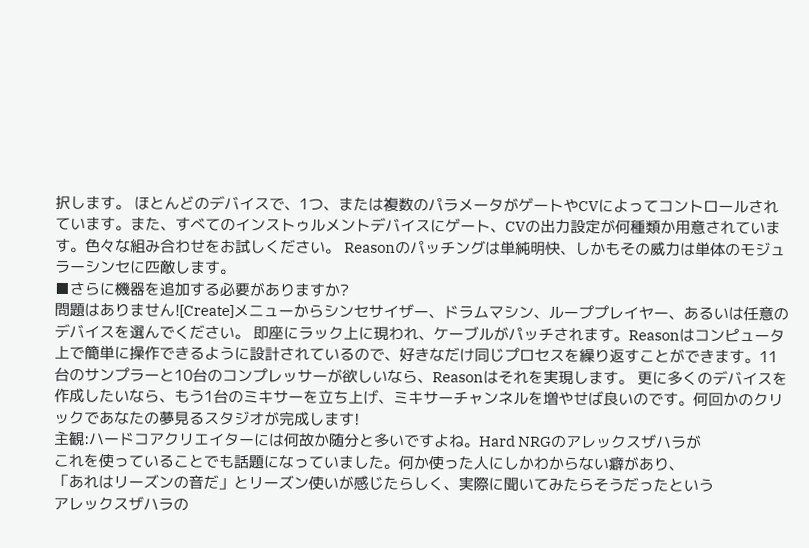択します。 ほとんどのデバイスで、1つ、または複数のパラメータがゲートやCVによってコントロールされています。また、すべてのインストゥルメントデバイスにゲート、CVの出力設定が何種類か用意されています。色々な組み合わせをお試しください。 Reasonのパッチングは単純明快、しかもその威力は単体のモジュラーシンセに匹敵します。
■さらに機器を追加する必要がありますか?
問題はありません![Create]メニューからシンセサイザー、ドラムマシン、ループプレイヤー、あるいは任意のデバイスを選んでください。 即座にラック上に現われ、ケーブルがパッチされます。Reasonはコンピュータ上で簡単に操作できるように設計されているので、好きなだけ同じプロセスを繰り返すことができます。11台のサンプラーと10台のコンプレッサーが欲しいなら、Reasonはそれを実現します。 更に多くのデバイスを作成したいなら、もう1台のミキサーを立ち上げ、ミキサーチャンネルを増やせば良いのです。何回かのクリックであなたの夢見るスタジオが完成します!
主観:ハードコアクリエイターには何故か随分と多いですよね。Hard NRGのアレックスザハラが
これを使っていることでも話題になっていました。何か使った人にしかわからない癖があり、
「あれはリーズンの音だ」とリーズン使いが感じたらしく、実際に聞いてみたらそうだったという
アレックスザハラの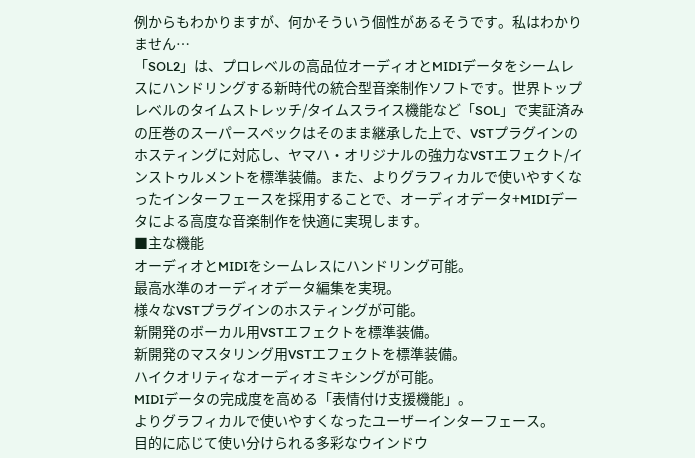例からもわかりますが、何かそういう個性があるそうです。私はわかりません…
「SOL2」は、プロレベルの高品位オーディオとMIDIデータをシームレスにハンドリングする新時代の統合型音楽制作ソフトです。世界トップレベルのタイムストレッチ/タイムスライス機能など「SOL」で実証済みの圧巻のスーパースペックはそのまま継承した上で、VSTプラグインのホスティングに対応し、ヤマハ・オリジナルの強力なVSTエフェクト/インストゥルメントを標準装備。また、よりグラフィカルで使いやすくなったインターフェースを採用することで、オーディオデータ+MIDIデータによる高度な音楽制作を快適に実現します。
■主な機能
オーディオとMIDIをシームレスにハンドリング可能。
最高水準のオーディオデータ編集を実現。
様々なVSTプラグインのホスティングが可能。
新開発のボーカル用VSTエフェクトを標準装備。
新開発のマスタリング用VSTエフェクトを標準装備。
ハイクオリティなオーディオミキシングが可能。
MIDIデータの完成度を高める「表情付け支援機能」。
よりグラフィカルで使いやすくなったユーザーインターフェース。
目的に応じて使い分けられる多彩なウインドウ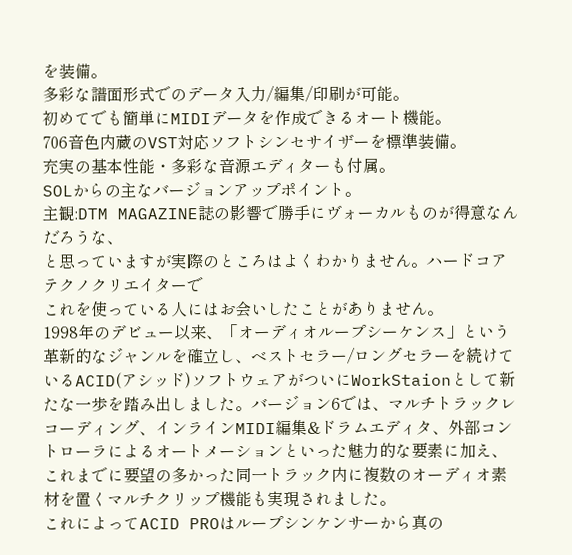を装備。
多彩な譜面形式でのデータ入力/編集/印刷が可能。
初めてでも簡単にMIDIデータを作成できるオート機能。
706音色内蔵のVST対応ソフトシンセサイザーを標準装備。
充実の基本性能・多彩な音源エディターも付属。
SOLからの主なバージョンアップポイント。
主観:DTM MAGAZINE誌の影響で勝手にヴォーカルものが得意なんだろうな、
と思っていますが実際のところはよくわかりません。ハードコアテクノクリエイターで
これを使っている人にはお会いしたことがありません。
1998年のデビュー以来、「オーディオループシーケンス」という革新的なジャンルを確立し、ベストセラー/ロングセラーを続けているACID(アシッド)ソフトウェアがついにWorkStaionとして新たな一歩を踏み出しました。バージョン6では、マルチトラックレコーディング、インラインMIDI編集&ドラムエディタ、外部コントローラによるオートメーションといった魅力的な要素に加え、これまでに要望の多かった同一トラック内に複数のオーディオ素材を置くマルチクリップ機能も実現されました。
これによってACID PROはループシンケンサーから真の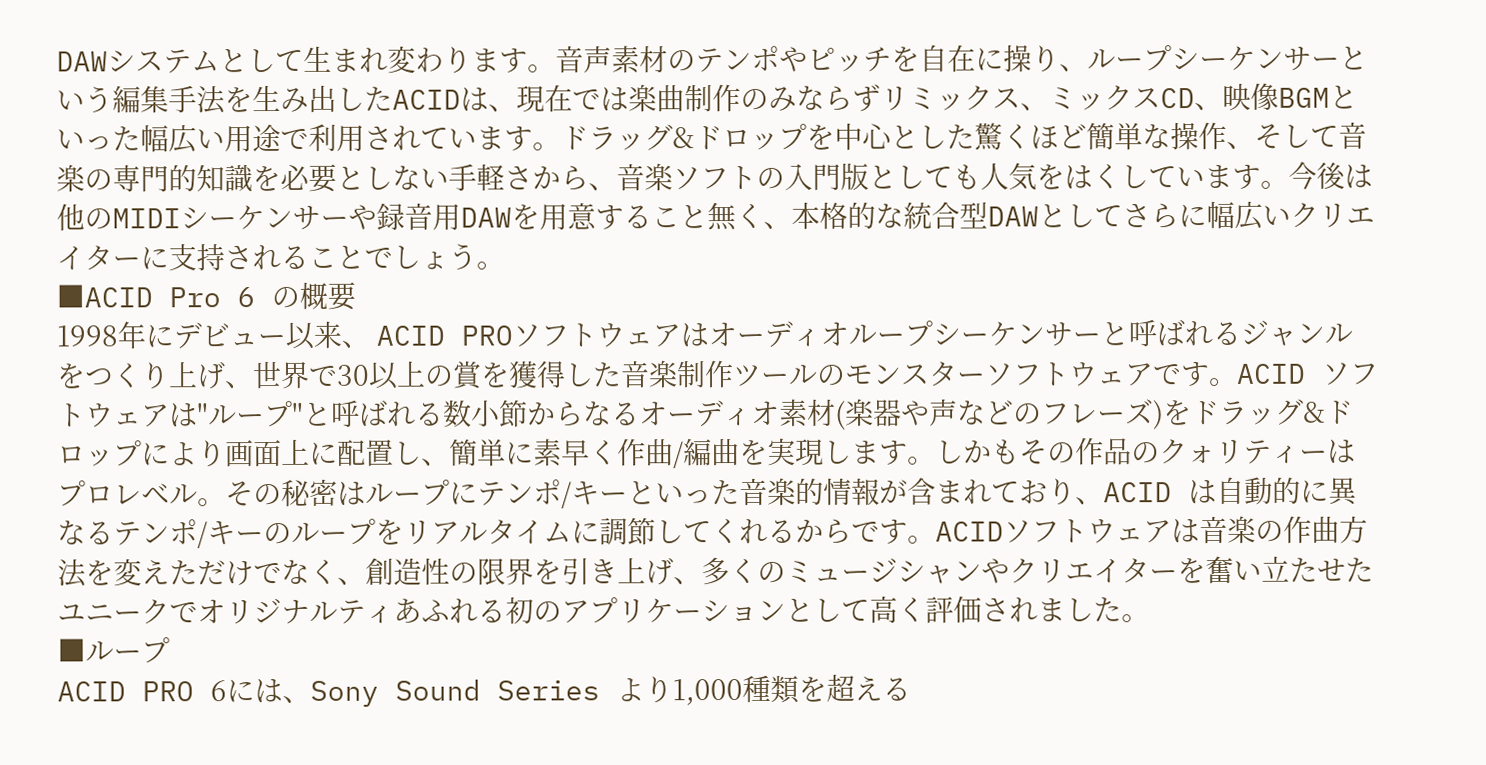DAWシステムとして生まれ変わります。音声素材のテンポやピッチを自在に操り、ループシーケンサーという編集手法を生み出したACIDは、現在では楽曲制作のみならずリミックス、ミックスCD、映像BGMといった幅広い用途で利用されています。ドラッグ&ドロップを中心とした驚くほど簡単な操作、そして音楽の専門的知識を必要としない手軽さから、音楽ソフトの入門版としても人気をはくしています。今後は他のMIDIシーケンサーや録音用DAWを用意すること無く、本格的な統合型DAWとしてさらに幅広いクリエイターに支持されることでしょう。
■ACID Pro 6 の概要
1998年にデビュー以来、 ACID PROソフトウェアはオーディオループシーケンサーと呼ばれるジャンルをつくり上げ、世界で30以上の賞を獲得した音楽制作ツールのモンスターソフトウェアです。ACID ソフトウェアは"ループ"と呼ばれる数小節からなるオーディオ素材(楽器や声などのフレーズ)をドラッグ&ドロップにより画面上に配置し、簡単に素早く作曲/編曲を実現します。しかもその作品のクォリティーはプロレベル。その秘密はループにテンポ/キーといった音楽的情報が含まれており、ACID は自動的に異なるテンポ/キーのループをリアルタイムに調節してくれるからです。ACIDソフトウェアは音楽の作曲方法を変えただけでなく、創造性の限界を引き上げ、多くのミュージシャンやクリエイターを奮い立たせたユニークでオリジナルティあふれる初のアプリケーションとして高く評価されました。
■ループ
ACID PRO 6には、Sony Sound Series より1,000種類を超える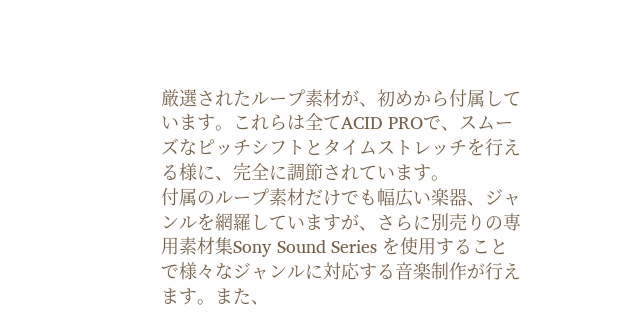厳選されたループ素材が、初めから付属しています。これらは全てACID PROで、スムーズなピッチシフトとタイムストレッチを行える様に、完全に調節されています。
付属のループ素材だけでも幅広い楽器、ジャンルを網羅していますが、さらに別売りの専用素材集Sony Sound Series を使用することで様々なジャンルに対応する音楽制作が行えます。また、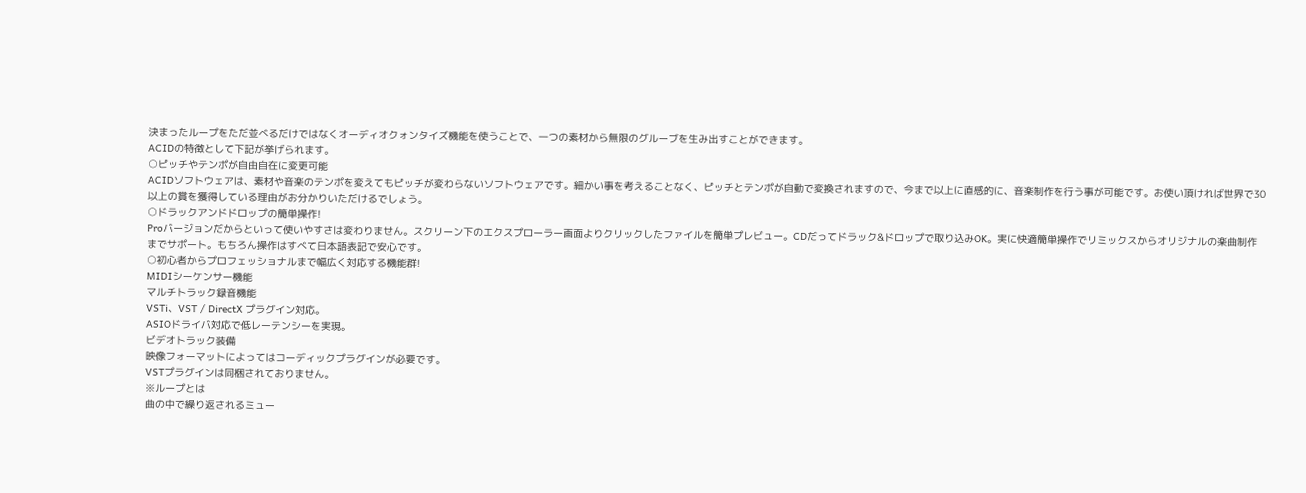決まったループをただ並べるだけではなくオーディオクォンタイズ機能を使うことで、一つの素材から無限のグルーブを生み出すことができます。
ACIDの特徴として下記が挙げられます。
○ピッチやテンポが自由自在に変更可能
ACIDソフトウェアは、素材や音楽のテンポを変えてもピッチが変わらないソフトウェアです。細かい事を考えることなく、ピッチとテンポが自動で変換されますので、今まで以上に直感的に、音楽制作を行う事が可能です。お使い頂ければ世界で30以上の賞を獲得している理由がお分かりいただけるでしょう。
○ドラックアンドドロップの簡単操作!
Proバージョンだからといって使いやすさは変わりません。スクリーン下のエクスプローラー画面よりクリックしたファイルを簡単プレビュー。CDだってドラック&ドロップで取り込みOK。実に快適簡単操作でリミックスからオリジナルの楽曲制作までサポート。もちろん操作はすべて日本語表記で安心です。
○初心者からプロフェッショナルまで幅広く対応する機能群!
MIDIシーケンサー機能
マルチトラック録音機能
VSTi、VST / DirectX プラグイン対応。
ASIOドライバ対応で低レーテンシーを実現。
ビデオトラック装備
映像フォーマットによってはコーディックプラグインが必要です。
VSTプラグインは同梱されておりません。
※ループとは
曲の中で繰り返されるミュー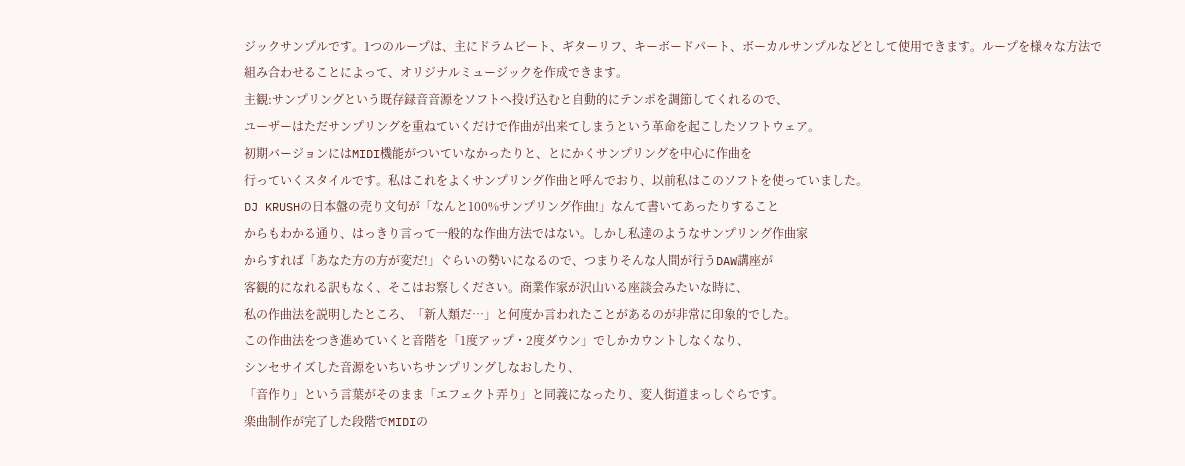ジックサンプルです。1つのループは、主にドラムビート、ギターリフ、キーボードパート、ボーカルサンプルなどとして使用できます。ループを様々な方法で組み合わせることによって、オリジナルミュージックを作成できます。
主観:サンプリングという既存録音音源をソフトへ投げ込むと自動的にテンポを調節してくれるので、
ユーザーはただサンプリングを重ねていくだけで作曲が出来てしまうという革命を起こしたソフトウェア。
初期バージョンにはMIDI機能がついていなかったりと、とにかくサンプリングを中心に作曲を
行っていくスタイルです。私はこれをよくサンプリング作曲と呼んでおり、以前私はこのソフトを使っていました。
DJ KRUSHの日本盤の売り文句が「なんと100%サンプリング作曲!」なんて書いてあったりすること
からもわかる通り、はっきり言って一般的な作曲方法ではない。しかし私達のようなサンプリング作曲家
からすれば「あなた方の方が変だ!」ぐらいの勢いになるので、つまりそんな人間が行うDAW講座が
客観的になれる訳もなく、そこはお察しください。商業作家が沢山いる座談会みたいな時に、
私の作曲法を説明したところ、「新人類だ…」と何度か言われたことがあるのが非常に印象的でした。
この作曲法をつき進めていくと音階を「1度アップ・2度ダウン」でしかカウントしなくなり、
シンセサイズした音源をいちいちサンプリングしなおしたり、
「音作り」という言葉がそのまま「エフェクト弄り」と同義になったり、変人街道まっしぐらです。
楽曲制作が完了した段階でMIDIの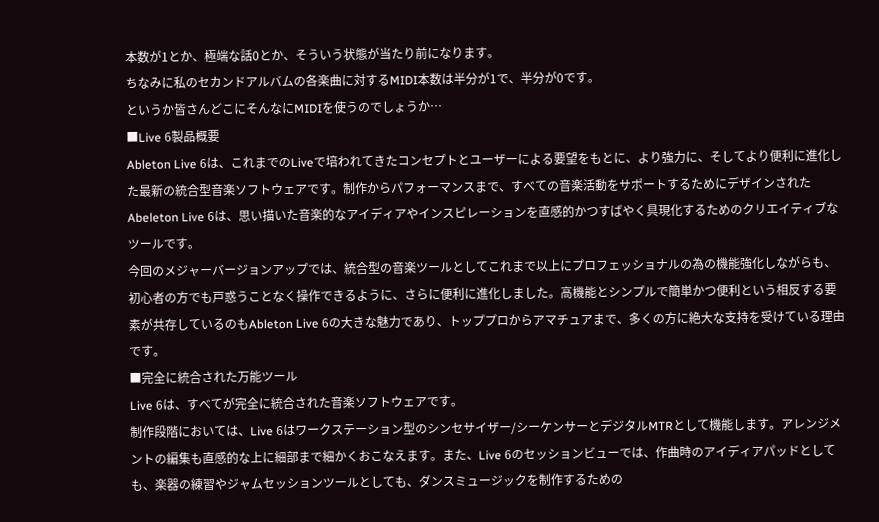本数が1とか、極端な話0とか、そういう状態が当たり前になります。
ちなみに私のセカンドアルバムの各楽曲に対するMIDI本数は半分が1で、半分が0です。
というか皆さんどこにそんなにMIDIを使うのでしょうか…
■Live 6製品概要
Ableton Live 6は、これまでのLiveで培われてきたコンセプトとユーザーによる要望をもとに、より強力に、そしてより便利に進化した最新の統合型音楽ソフトウェアです。制作からパフォーマンスまで、すべての音楽活動をサポートするためにデザインされたAbeleton Live 6は、思い描いた音楽的なアイディアやインスピレーションを直感的かつすばやく具現化するためのクリエイティブなツールです。
今回のメジャーバージョンアップでは、統合型の音楽ツールとしてこれまで以上にプロフェッショナルの為の機能強化しながらも、初心者の方でも戸惑うことなく操作できるように、さらに便利に進化しました。高機能とシンプルで簡単かつ便利という相反する要素が共存しているのもAbleton Live 6の大きな魅力であり、トッププロからアマチュアまで、多くの方に絶大な支持を受けている理由です。
■完全に統合された万能ツール
Live 6は、すべてが完全に統合された音楽ソフトウェアです。
制作段階においては、Live 6はワークステーション型のシンセサイザー/シーケンサーとデジタルMTRとして機能します。アレンジメントの編集も直感的な上に細部まで細かくおこなえます。また、Live 6のセッションビューでは、作曲時のアイディアパッドとしても、楽器の練習やジャムセッションツールとしても、ダンスミュージックを制作するための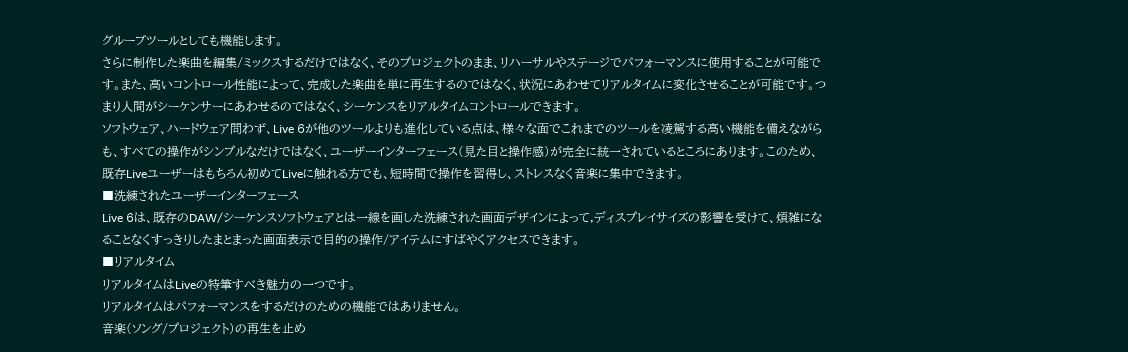グルーブツールとしても機能します。
さらに制作した楽曲を編集/ミックスするだけではなく、そのプロジェクトのまま、リハーサルやステージでパフォーマンスに使用することが可能です。また、高いコントロール性能によって、完成した楽曲を単に再生するのではなく、状況にあわせてリアルタイムに変化させることが可能です。つまり人間がシーケンサーにあわせるのではなく、シーケンスをリアルタイムコントロールできます。
ソフトウェア、ハードウェア問わず、Live 6が他のツールよりも進化している点は、様々な面でこれまでのツールを凌駕する高い機能を備えながらも、すべての操作がシンプルなだけではなく、ユーザーインターフェース(見た目と操作感)が完全に統一されているところにあります。このため、既存Liveユーザーはもちろん初めてLiveに触れる方でも、短時間で操作を習得し、ストレスなく音楽に集中できます。
■洗練されたユーザーインターフェース
Live 6は、既存のDAW/シーケンスソフトウェアとは一線を画した洗練された画面デザインによって,ディスプレイサイズの影響を受けて、煩雑になることなくすっきりしたまとまった画面表示で目的の操作/アイテムにすばやくアクセスできます。
■リアルタイム
リアルタイムはLiveの特筆すべき魅力の一つです。
リアルタイムはパフォーマンスをするだけのための機能ではありません。
音楽(ソング/プロジェクト)の再生を止め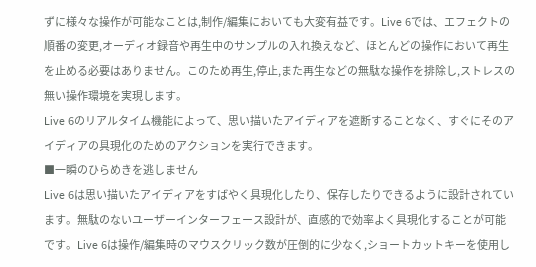ずに様々な操作が可能なことは,制作/編集においても大変有益です。Live 6では、エフェクトの順番の変更,オーディオ録音や再生中のサンプルの入れ換えなど、ほとんどの操作において再生を止める必要はありません。このため再生,停止,また再生などの無駄な操作を排除し,ストレスの無い操作環境を実現します。
Live 6のリアルタイム機能によって、思い描いたアイディアを遮断することなく、すぐにそのアイディアの具現化のためのアクションを実行できます。
■一瞬のひらめきを逃しません
Live 6は思い描いたアイディアをすばやく具現化したり、保存したりできるように設計されています。無駄のないユーザーインターフェース設計が、直感的で効率よく具現化することが可能です。Live 6は操作/編集時のマウスクリック数が圧倒的に少なく,ショートカットキーを使用し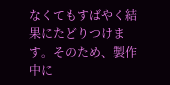なくてもすばやく結果にたどりつけます。そのため、製作中に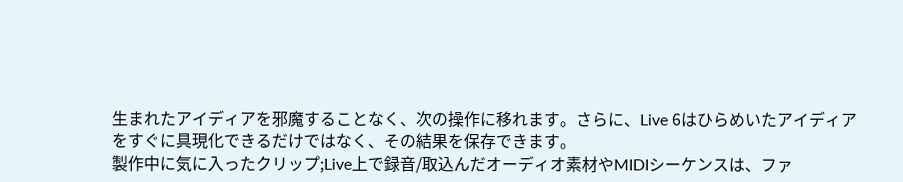生まれたアイディアを邪魔することなく、次の操作に移れます。さらに、Live 6はひらめいたアイディアをすぐに具現化できるだけではなく、その結果を保存できます。
製作中に気に入ったクリップ;Live上で録音/取込んだオーディオ素材やMIDIシーケンスは、ファ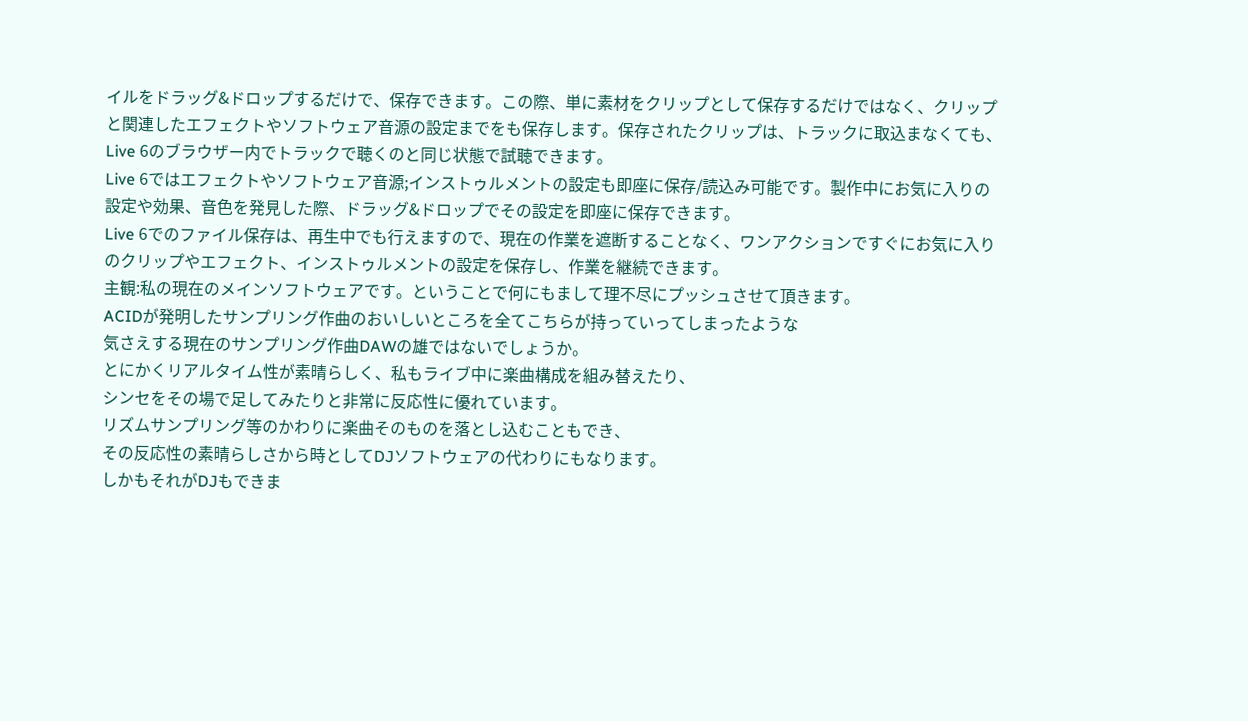イルをドラッグ&ドロップするだけで、保存できます。この際、単に素材をクリップとして保存するだけではなく、クリップと関連したエフェクトやソフトウェア音源の設定までをも保存します。保存されたクリップは、トラックに取込まなくても、Live 6のブラウザー内でトラックで聴くのと同じ状態で試聴できます。
Live 6ではエフェクトやソフトウェア音源;インストゥルメントの設定も即座に保存/読込み可能です。製作中にお気に入りの設定や効果、音色を発見した際、ドラッグ&ドロップでその設定を即座に保存できます。
Live 6でのファイル保存は、再生中でも行えますので、現在の作業を遮断することなく、ワンアクションですぐにお気に入りのクリップやエフェクト、インストゥルメントの設定を保存し、作業を継続できます。
主観:私の現在のメインソフトウェアです。ということで何にもまして理不尽にプッシュさせて頂きます。
ACIDが発明したサンプリング作曲のおいしいところを全てこちらが持っていってしまったような
気さえする現在のサンプリング作曲DAWの雄ではないでしょうか。
とにかくリアルタイム性が素晴らしく、私もライブ中に楽曲構成を組み替えたり、
シンセをその場で足してみたりと非常に反応性に優れています。
リズムサンプリング等のかわりに楽曲そのものを落とし込むこともでき、
その反応性の素晴らしさから時としてDJソフトウェアの代わりにもなります。
しかもそれがDJもできま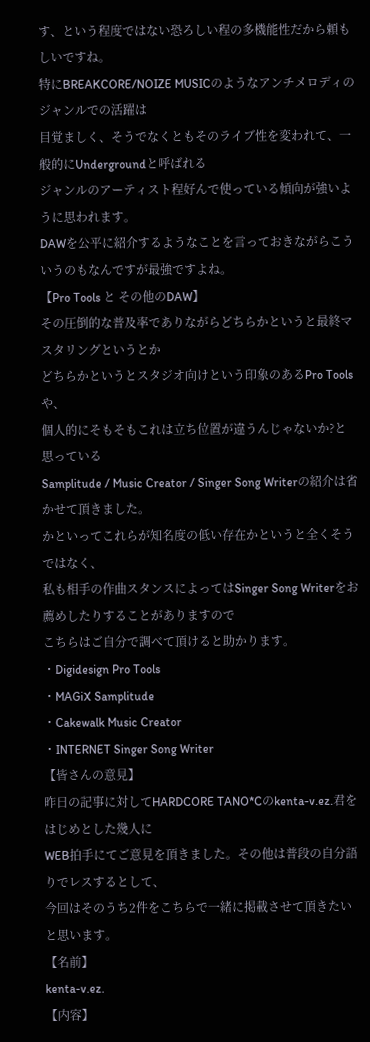す、という程度ではない恐ろしい程の多機能性だから頼もしいですね。
特にBREAKCORE/NOIZE MUSICのようなアンチメロディのジャンルでの活躍は
目覚ましく、そうでなくともそのライブ性を変われて、一般的にUndergroundと呼ばれる
ジャンルのアーティスト程好んで使っている傾向が強いように思われます。
DAWを公平に紹介するようなことを言っておきながらこういうのもなんですが最強ですよね。
【Pro Tools と その他のDAW】
その圧倒的な普及率でありながらどちらかというと最終マスタリングというとか
どちらかというとスタジオ向けという印象のあるPro Toolsや、
個人的にそもそもこれは立ち位置が違うんじゃないか?と思っている
Samplitude / Music Creator / Singer Song Writerの紹介は省かせて頂きました。
かといってこれらが知名度の低い存在かというと全くそうではなく、
私も相手の作曲スタンスによってはSinger Song Writerをお薦めしたりすることがありますので
こちらはご自分で調べて頂けると助かります。
・Digidesign Pro Tools
・MAGiX Samplitude
・Cakewalk Music Creator
・INTERNET Singer Song Writer
【皆さんの意見】
昨日の記事に対してHARDCORE TANO*Cのkenta-v.ez.君をはじめとした幾人に
WEB拍手にてご意見を頂きました。その他は普段の自分語りでレスするとして、
今回はそのうち2件をこちらで一緒に掲載させて頂きたいと思います。
【名前】
kenta-v.ez.
【内容】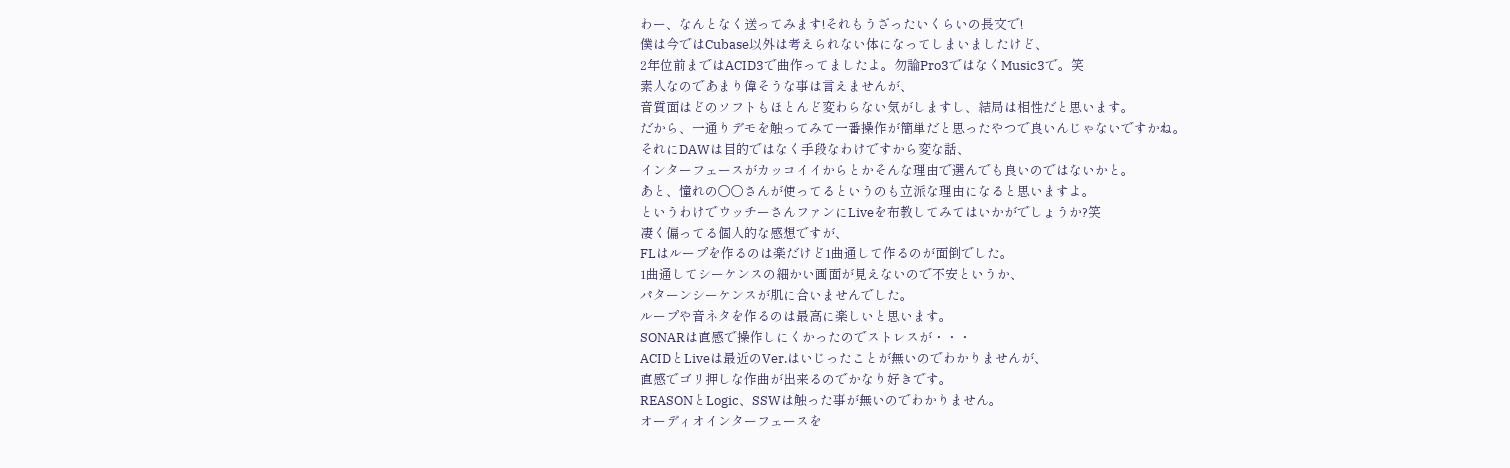わー、なんとなく送ってみます!それもうざったいくらいの長文で!
僕は今ではCubase以外は考えられない体になってしまいましたけど、
2年位前まではACID3で曲作ってましたよ。勿論Pro3ではなくMusic3で。笑
素人なのであまり偉そうな事は言えませんが、
音質面はどのソフトもほとんど変わらない気がしますし、結局は相性だと思います。
だから、一通りデモを触ってみて一番操作が簡単だと思ったやつで良いんじゃないですかね。
それにDAWは目的ではなく手段なわけですから変な話、
インターフェースがカッコイイからとかそんな理由で選んでも良いのではないかと。
あと、憧れの○○さんが使ってるというのも立派な理由になると思いますよ。
というわけでウッチーさんファンにLiveを布教してみてはいかがでしょうか?笑
凄く偏ってる個人的な感想ですが、
FLはループを作るのは楽だけど1曲通して作るのが面倒でした。
1曲通してシーケンスの細かい画面が見えないので不安というか、
パターンシーケンスが肌に合いませんでした。
ループや音ネタを作るのは最高に楽しいと思います。
SONARは直感で操作しにくかったのでストレスが・・・
ACIDとLiveは最近のVer.はいじったことが無いのでわかりませんが、
直感でゴリ押しな作曲が出来るのでかなり好きです。
REASONとLogic、SSWは触った事が無いのでわかりません。
オーディオインターフェースを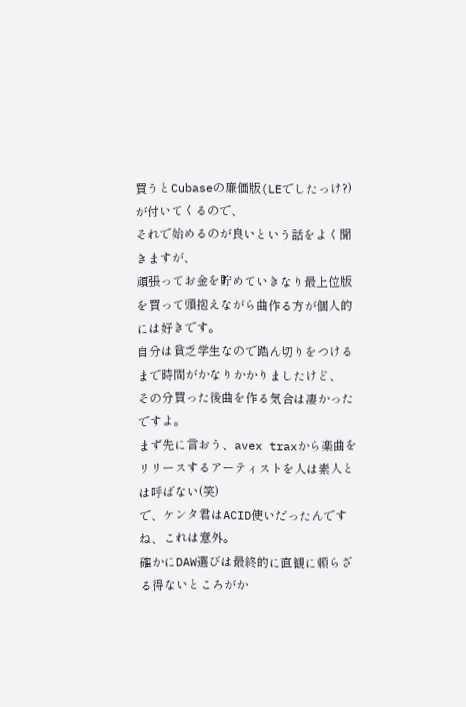買うとCubaseの廉価版(LEでしたっけ?)が付いてくるので、
それで始めるのが良いという話をよく聞きますが、
頑張ってお金を貯めていきなり最上位版を買って頭抱えながら曲作る方が個人的には好きです。
自分は貧乏学生なので踏ん切りをつけるまで時間がかなりかかりましたけど、
その分買った後曲を作る気合は凄かったですよ。
まず先に言おう、avex traxから楽曲をリリースするアーティストを人は素人とは呼ばない(笑)
で、ケンタ君はACID使いだったんですね、これは意外。
確かにDAW選びは最終的に直観に頼らざる得ないところがか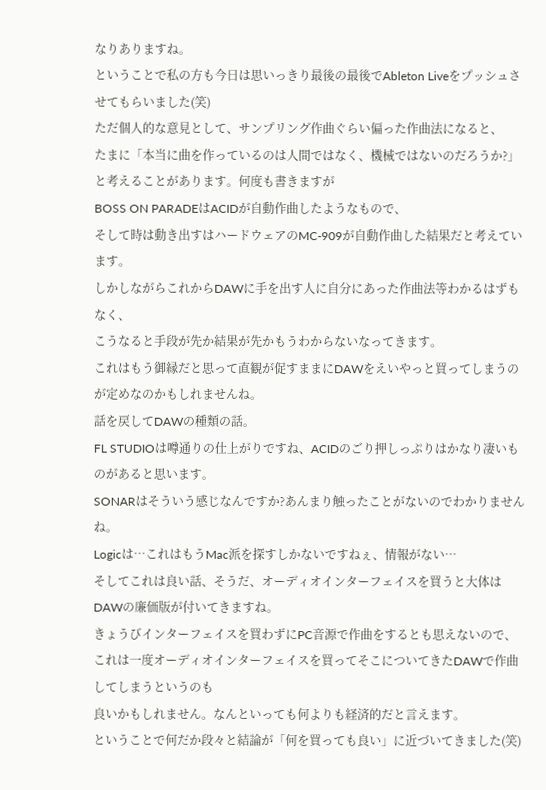なりありますね。
ということで私の方も今日は思いっきり最後の最後でAbleton Liveをプッシュさせてもらいました(笑)
ただ個人的な意見として、サンプリング作曲ぐらい偏った作曲法になると、
たまに「本当に曲を作っているのは人間ではなく、機械ではないのだろうか?」
と考えることがあります。何度も書きますが
BOSS ON PARADEはACIDが自動作曲したようなもので、
そして時は動き出すはハードウェアのMC-909が自動作曲した結果だと考えています。
しかしながらこれからDAWに手を出す人に自分にあった作曲法等わかるはずもなく、
こうなると手段が先か結果が先かもうわからないなってきます。
これはもう御縁だと思って直観が促すままにDAWをえいやっと買ってしまうのが定めなのかもしれませんね。
話を戻してDAWの種類の話。
FL STUDIOは噂通りの仕上がりですね、ACIDのごり押しっぷりはかなり凄いものがあると思います。
SONARはそういう感じなんですか?あんまり触ったことがないのでわかりませんね。
Logicは…これはもうMac派を探すしかないですねぇ、情報がない…
そしてこれは良い話、そうだ、オーディオインターフェイスを買うと大体はDAWの廉価版が付いてきますね。
きょうびインターフェイスを買わずにPC音源で作曲をするとも思えないので、
これは一度オーディオインターフェイスを買ってそこについてきたDAWで作曲してしまうというのも
良いかもしれません。なんといっても何よりも経済的だと言えます。
ということで何だか段々と結論が「何を買っても良い」に近づいてきました(笑)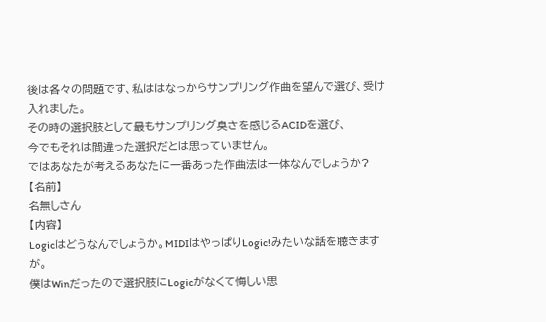後は各々の問題です、私ははなっからサンプリング作曲を望んで選び、受け入れました。
その時の選択肢として最もサンプリング臭さを感じるACIDを選び、
今でもそれは間違った選択だとは思っていません。
ではあなたが考えるあなたに一番あった作曲法は一体なんでしょうか?
【名前】
名無しさん
【内容】
Logicはどうなんでしょうか。MIDIはやっぱりLogic!みたいな話を聴きますが。
僕はWinだったので選択肢にLogicがなくて悔しい思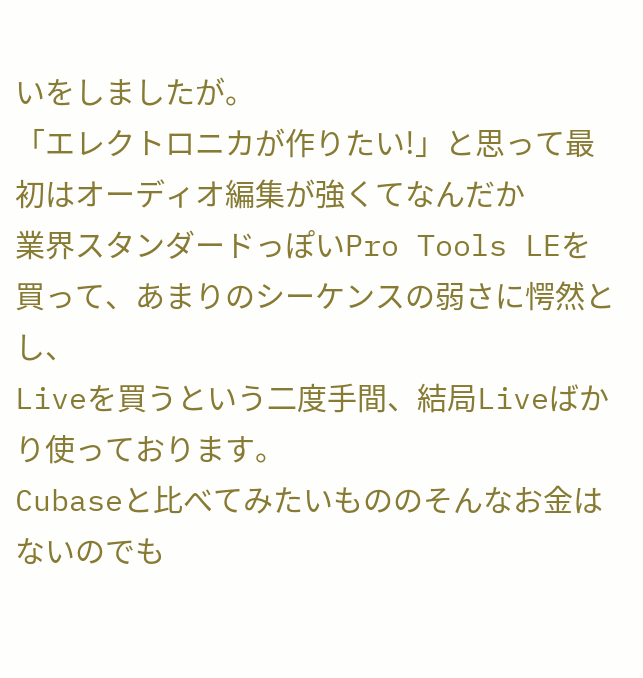いをしましたが。
「エレクトロニカが作りたい!」と思って最初はオーディオ編集が強くてなんだか
業界スタンダードっぽいPro Tools LEを買って、あまりのシーケンスの弱さに愕然とし、
Liveを買うという二度手間、結局Liveばかり使っております。
Cubaseと比べてみたいもののそんなお金はないのでも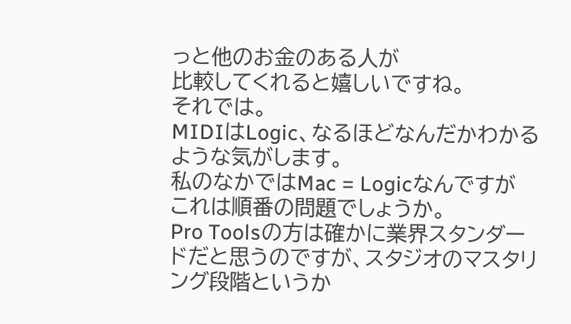っと他のお金のある人が
比較してくれると嬉しいですね。
それでは。
MIDIはLogic、なるほどなんだかわかるような気がします。
私のなかではMac = Logicなんですがこれは順番の問題でしょうか。
Pro Toolsの方は確かに業界スタンダードだと思うのですが、スタジオのマスタリング段階というか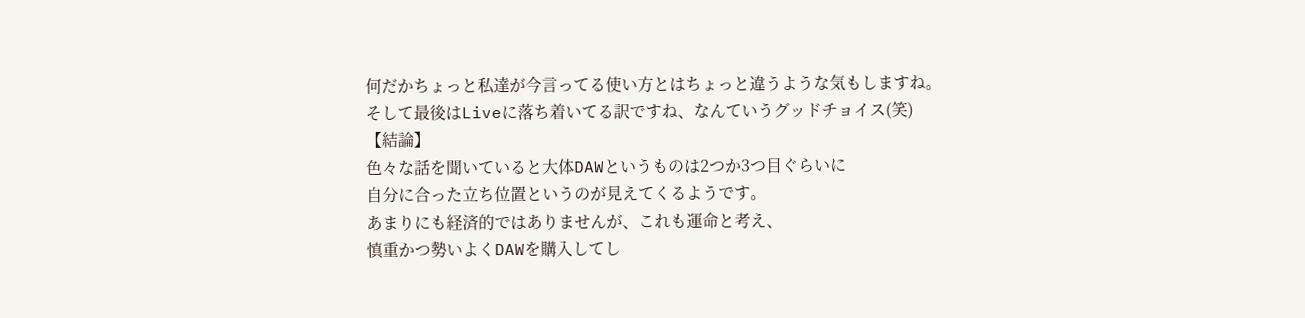何だかちょっと私達が今言ってる使い方とはちょっと違うような気もしますね。
そして最後はLiveに落ち着いてる訳ですね、なんていうグッドチョイス(笑)
【結論】
色々な話を聞いていると大体DAWというものは2つか3つ目ぐらいに
自分に合った立ち位置というのが見えてくるようです。
あまりにも経済的ではありませんが、これも運命と考え、
慎重かつ勢いよくDAWを購入してし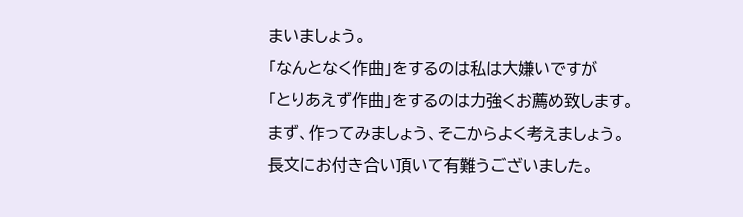まいましょう。
「なんとなく作曲」をするのは私は大嫌いですが
「とりあえず作曲」をするのは力強くお薦め致します。
まず、作ってみましょう、そこからよく考えましょう。
長文にお付き合い頂いて有難うございました。